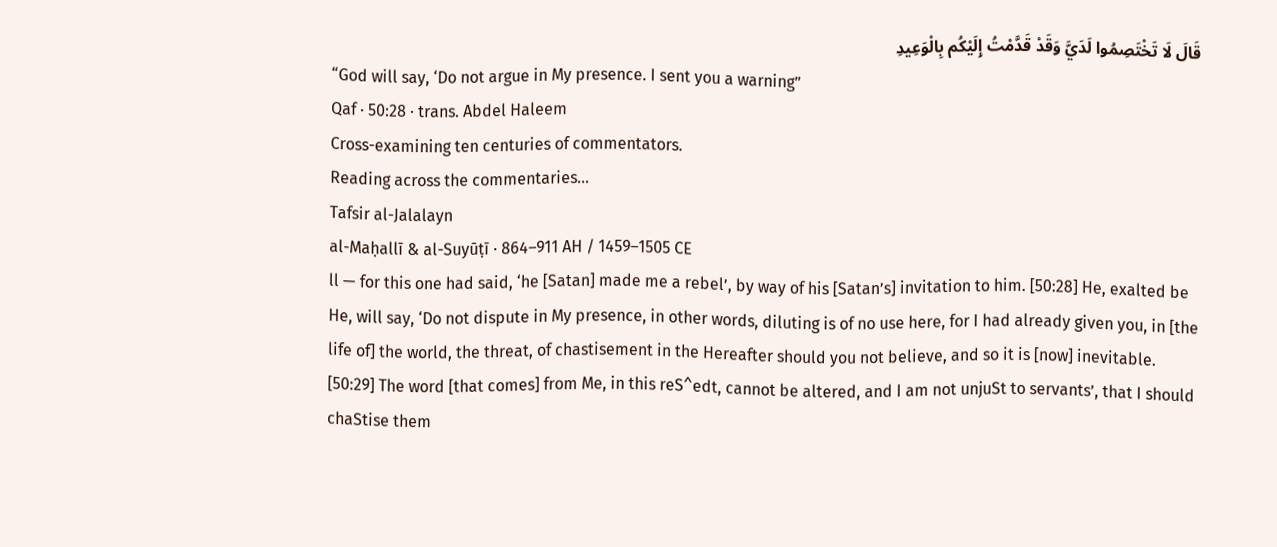قَالَ لَا تَخْتَصِمُوا لَدَيَّ وَقَدْ قَدَّمْتُ إِلَيْكُم بِالْوَعِيدِ
“God will say, ‘Do not argue in My presence. I sent you a warning”
Qaf · 50:28 · trans. Abdel Haleem
Cross-examining ten centuries of commentators.
Reading across the commentaries…
Tafsir al-Jalalayn
al-Maḥallī & al-Suyūṭī · 864–911 AH / 1459–1505 CE
ll — for this one had said, ‘he [Satan] made me a rebel’, by way of his [Satan’s] invitation to him. [50:28] He, exalted be He, will say, ‘Do not dispute in My presence, in other words, diluting is of no use here, for I had already given you, in [the life of] the world, the threat, of chastisement in the Hereafter should you not believe, and so it is [now] inevitable. [50:29] The word [that comes] from Me, in this reS^edt, cannot be altered, and I am not unjuSt to servants’, that I should chaStise them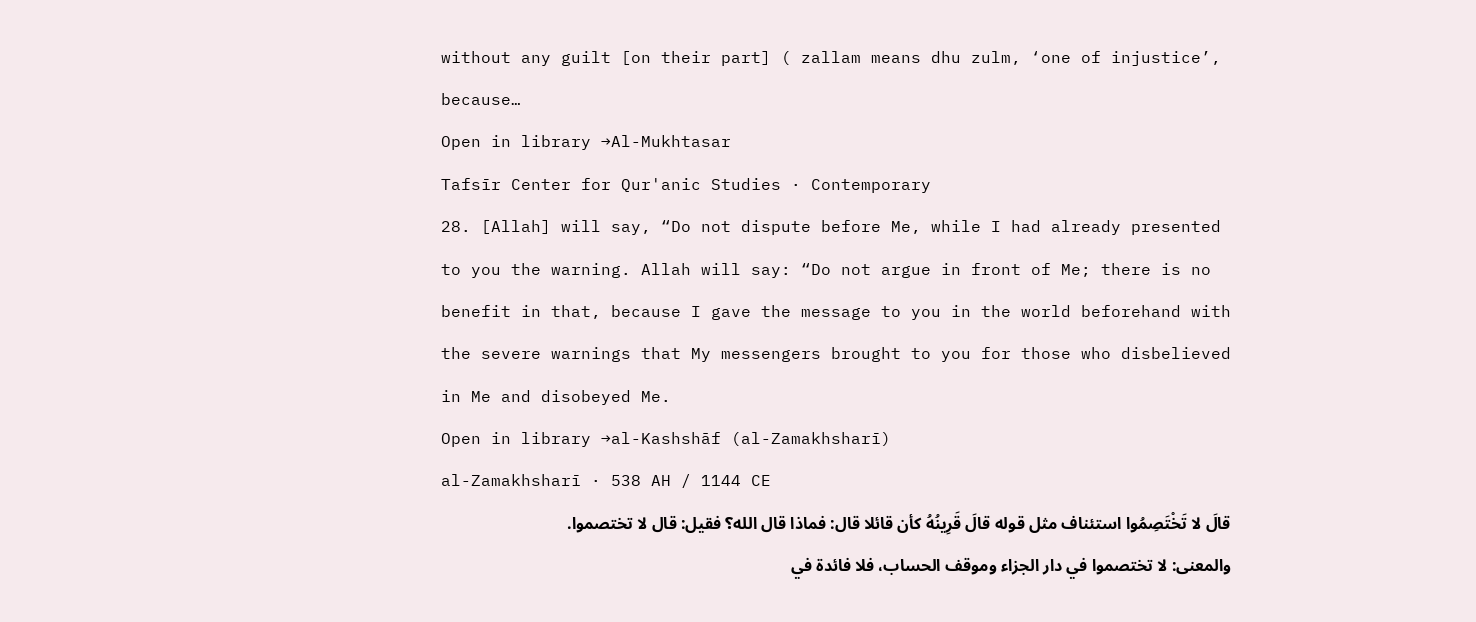without any guilt [on their part] ( zallam means dhu zulm, ‘one of injustice’, because…
Open in library →Al-Mukhtasar
Tafsīr Center for Qur'anic Studies · Contemporary
28. [Allah] will say, “Do not dispute before Me, while I had already presented to you the warning. Allah will say: “Do not argue in front of Me; there is no benefit in that, because I gave the message to you in the world beforehand with the severe warnings that My messengers brought to you for those who disbelieved in Me and disobeyed Me.
Open in library →al-Kashshāf (al-Zamakhsharī)
al-Zamakhsharī · 538 AH / 1144 CE
قالَ لا تَخْتَصِمُوا استئناف مثل قوله قالَ قَرِينُهُ كأن قائلا قال: فماذا قال الله؟ فقيل: قال لا تختصموا. والمعنى: لا تختصموا في دار الجزاء وموقف الحساب، فلا فائدة في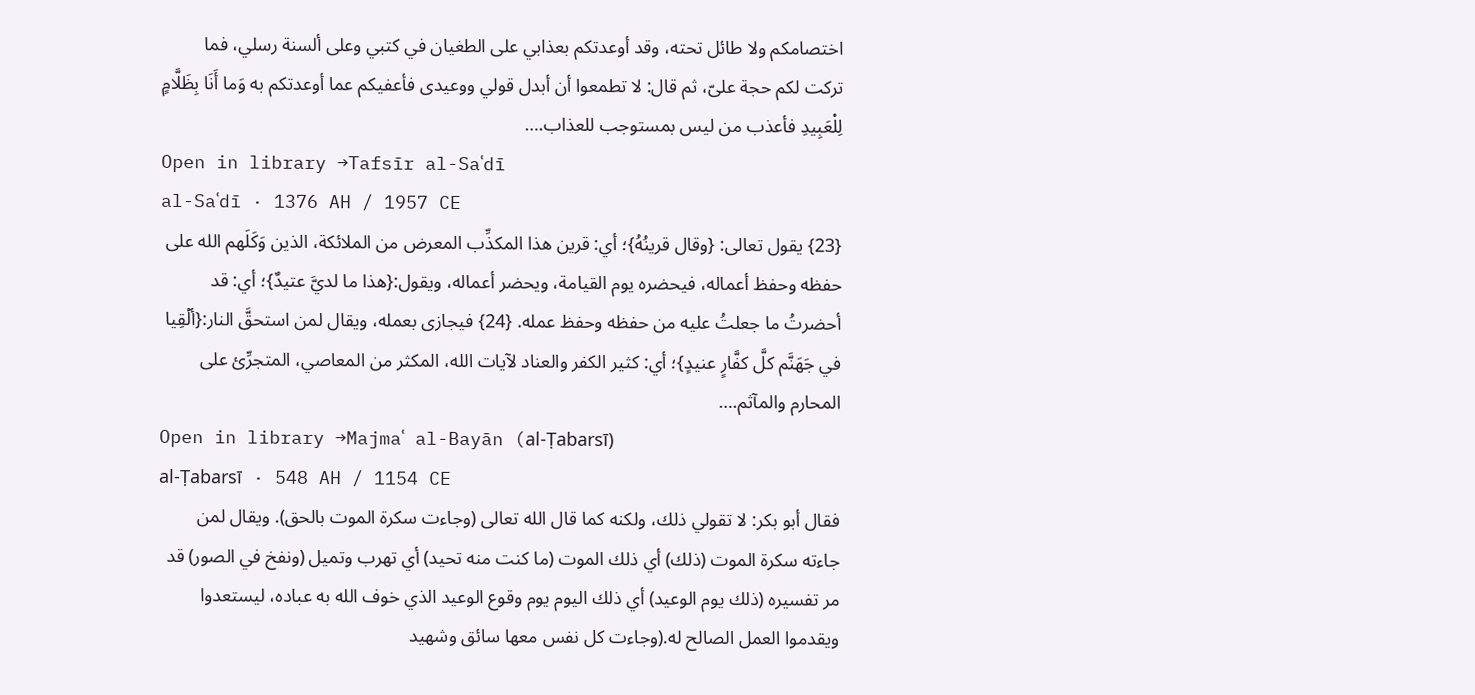اختصامكم ولا طائل تحته، وقد أوعدتكم بعذابي على الطغيان في كتبي وعلى ألسنة رسلي، فما تركت لكم حجة علىّ، ثم قال: لا تطمعوا أن أبدل قولي ووعيدى فأعفيكم عما أوعدتكم به وَما أَنَا بِظَلَّامٍ لِلْعَبِيدِ فأعذب من ليس بمستوجب للعذاب.…
Open in library →Tafsīr al-Saʿdī
al-Saʿdī · 1376 AH / 1957 CE
{23} يقول تعالى: {وقال قرينُهُ}؛ أي: قرين هذا المكذِّب المعرض من الملائكة، الذين وَكَلَهم الله على حفظه وحفظ أعماله، فيحضره يوم القيامة، ويحضر أعماله، ويقول:{هذا ما لديَّ عتيدٌ}؛ أي: قد أحضرتُ ما جعلتُ عليه من حفظه وحفظ عمله. {24} فيجازى بعمله، ويقال لمن استحقَّ النار:{ألۡقِيا في جَهَنَّم كلَّ كفَّارٍ عنيدٍ}؛ أي: كثير الكفر والعناد لآيات الله، المكثر من المعاصي، المتجرِّئ على المحارم والمآثم.…
Open in library →Majmaʿ al-Bayān (al-Ṭabarsī)
al-Ṭabarsī · 548 AH / 1154 CE
فقال أبو بكر: لا تقولي ذلك، ولكنه كما قال الله تعالى (وجاءت سكرة الموت بالحق). ويقال لمن جاءته سكرة الموت (ذلك) أي ذلك الموت (ما كنت منه تحيد) أي تهرب وتميل (ونفخ في الصور) قد مر تفسيره (ذلك يوم الوعيد) أي ذلك اليوم يوم وقوع الوعيد الذي خوف الله به عباده، ليستعدوا ويقدموا العمل الصالح له.(وجاءت كل نفس معها سائق وشهيد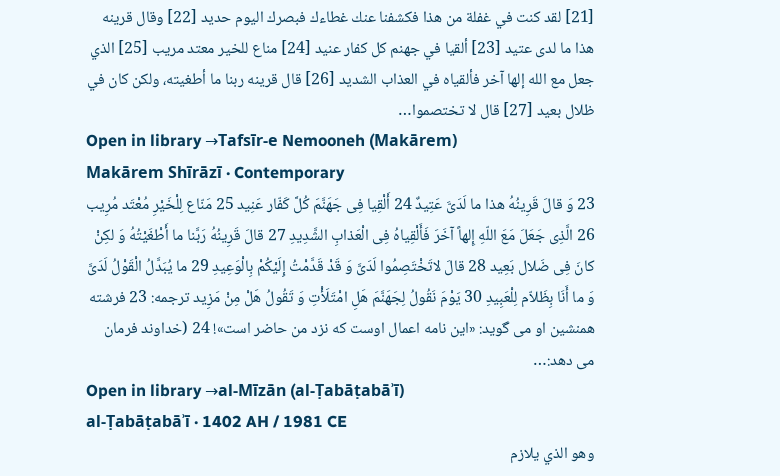[21] لقد كنت في غفلة من هذا فكشفنا عنك غطاءك فبصرك اليوم حديد [22] وقال قرينه هذا ما لدى عتيد [23] ألقيا في جهنم كل كفار عنيد [24] مناع للخير معتد مريب [25] الذي جعل مع الله إلها آخر فألقياه في العذاب الشديد [26] قال قرينه ربنا ما أطغيته، ولكن كان في ظلال بعيد [27] قال لا تختصموا…
Open in library →Tafsīr-e Nemooneh (Makārem)
Makārem Shīrāzī · Contemporary
23 وَ قالَ قَرِینُهُ هذا ما لَدَیَّ عَتِیدٌ 24 أَلْقِیا فِی جَهَنَّمَ کُلَّ کَفّار عَنِید 25 مَنّاع لِلْخَیْرِ مُعْتَد مُرِیب 26 الَّذِی جَعَلَ مَعَ اللّهِ إِلهاً آخَرَ فَأَلْقِیاهُ فِی الْعَذابِ الشَّدِیدِ 27 قالَ قَرِینُهُ رَبَّنا ما أَطْغَیْتُهُ وَ لکِنْ کانَ فِی ضَلال بَعِید 28 قالَ لاتَخْتَصِمُوا لَدَیَّ وَ قَدْ قَدَّمْتُ إِلَیْکُمْ بِالْوَعِیدِ 29 ما یُبَدَّلُ الْقَوْلُ لَدَیَّ وَ ما أَنَا بِظَلاّم لِلْعَبِیدِ 30 یَوْمَ نَقُولُ لِجَهَنَّمَ هَلِ امْتَلَأْتِ وَ تَقُولُ هَلْ مِنْ مَزِید ترجمه: 23 فرشته همنشین او مى گوید: «این نامه اعمال اوست که نزد من حاضر است»! 24 (خداوند فرمان مى دهد:…
Open in library →al-Mīzān (al-Ṭabāṭabāʾī)
al-Ṭabāṭabāʾī · 1402 AH / 1981 CE
وهو الذي يلازم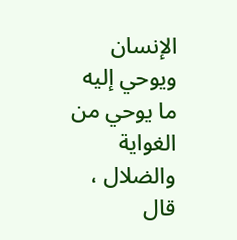الإنسان ويوحي إليه ما يوحي من الغواية والضلال ، قال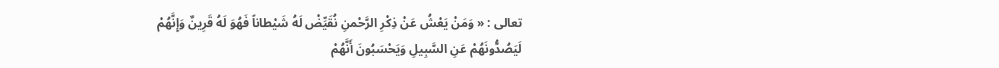تعالى : « وَمَنْ يَعْشُ عَنْ ذِكْرِ الرَّحْمنِ نُقَيِّضْ لَهُ شَيْطاناً فَهُوَ لَهُ قَرِينٌ وَإِنَّهُمْ لَيَصُدُّونَهُمْ عَنِ السَّبِيلِ وَيَحْسَبُونَ أَنَّهُمْ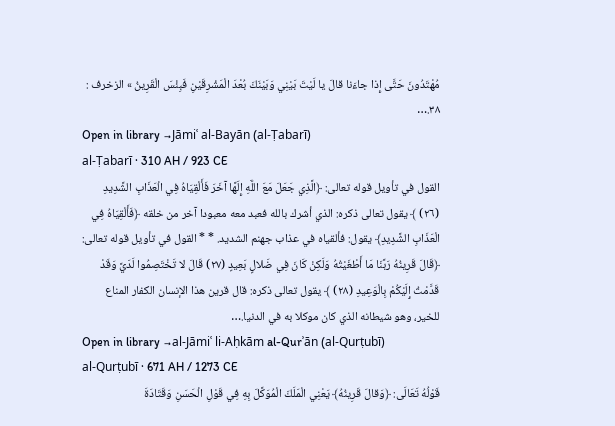مُهْتَدُونَ حَتَّى إِذا جاءَنا قالَ يا لَيْتَ بَيْنِي وَبَيْنَكَ بُعْدَ الْمَشْرِقَيْنِ فَبِئْسَ الْقَرِينُ » الزخرف : ٣٨.…
Open in library →Jāmiʿ al-Bayān (al-Ṭabarī)
al-Ṭabarī · 310 AH / 923 CE
القول في تأويل قوله تعالى: ﴿الَّذِي جَعَلَ مَعَ اللَّهِ إِلَهًا آخَرَ فَأَلْقِيَاهُ فِي الْعَذَابِ الشَّدِيدِ (٢٦) ﴾ يقول تعالى ذكره: الذي أشرك بالله فعبد معه معبودا آخر من خلقه ﴿فَأَلْقِيَاهُ فِي الْعَذَابِ الشَّدِيدِ﴾ يقول: فألقياه في عذاب جهنم الشديد. * * القول في تأويل قوله تعالى: ﴿قَالَ قَرِينُهُ رَبَّنَا مَا أَطْغَيْتُهُ وَلَكِنْ كَانَ فِي ضَلالٍ بَعِيدٍ (٢٧) قَالَ لا تَخْتَصِمُوا لَدَيَّ وَقَدْ قَدَّمْتُ إِلَيْكُمْ بِالْوَعِيدِ (٢٨) ﴾ يقول تعالى ذكره: قال قرين هذا الإنسان الكفار المناع للخير، وهو شيطانه الذي كان موكلا به في الدنيا.…
Open in library →al-Jāmiʿ li-Aḥkām al-Qurʾān (al-Qurṭubī)
al-Qurṭubī · 671 AH / 1273 CE
قَوْلُهُ تَعَالَى: ﴿وَقالَ قَرِينُهُ﴾ يَعْنِي الْمَلَكَ الْمُوَكَّلَ بِهِ فِي قَوْلِ الْحَسَنِ وَقَتَادَةَ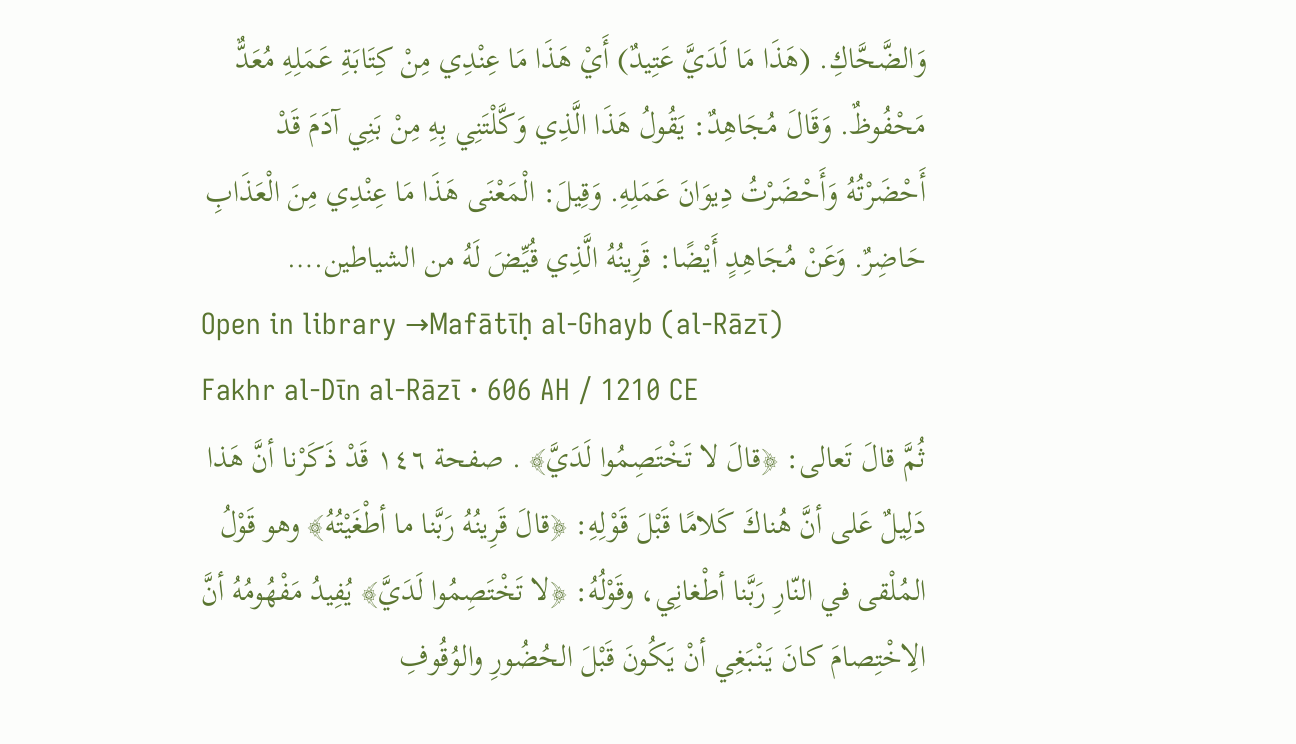وَالضَّحَّاكِ. (هَذَا مَا لَدَيَّ عَتِيدٌ) أَيْ هَذَا مَا عِنْدِي مِنْ كِتَابَةِ عَمَلِهِ مُعَدٌّ مَحْفُوظٌ. وَقَالَ مُجَاهِدٌ: يَقُولُ هَذَا الَّذِي وَكَّلْتَنِي بِهِ مِنْ بَنِي آدَمَ قَدْ أَحْضَرْتُهُ وَأَحْضَرْتُ دِيوَانَ عَمَلِهِ. وَقِيلَ: الْمَعْنَى هَذَا مَا عِنْدِي مِنَ الْعَذَابِ حَاضِرٌ. وَعَنْ مُجَاهِدٍ أَيْضًا: قَرِينُهُ الَّذِي قُيِّضَ لَهُ من الشياطين.…
Open in library →Mafātīḥ al-Ghayb (al-Rāzī)
Fakhr al-Dīn al-Rāzī · 606 AH / 1210 CE
ثُمَّ قالَ تَعالى: ﴿قالَ لا تَخْتَصِمُوا لَدَيَّ﴾ . صفحة ١٤٦ قَدْ ذَكَرْنا أنَّ هَذا دَلِيلٌ عَلى أنَّ هُناكَ كَلامًا قَبْلَ قَوْلِهِ: ﴿قالَ قَرِينُهُ رَبَّنا ما أطْغَيْتُهُ﴾ وهو قَوْلُ المُلْقى في النّارِ رَبَّنا أطْغانِي، وقَوْلُهُ: ﴿لا تَخْتَصِمُوا لَدَيَّ﴾ يُفِيدُ مَفْهُومُهُ أنَّ الِاخْتِصامَ كانَ يَنْبَغِي أنْ يَكُونَ قَبْلَ الحُضُورِ والوُقُوفِ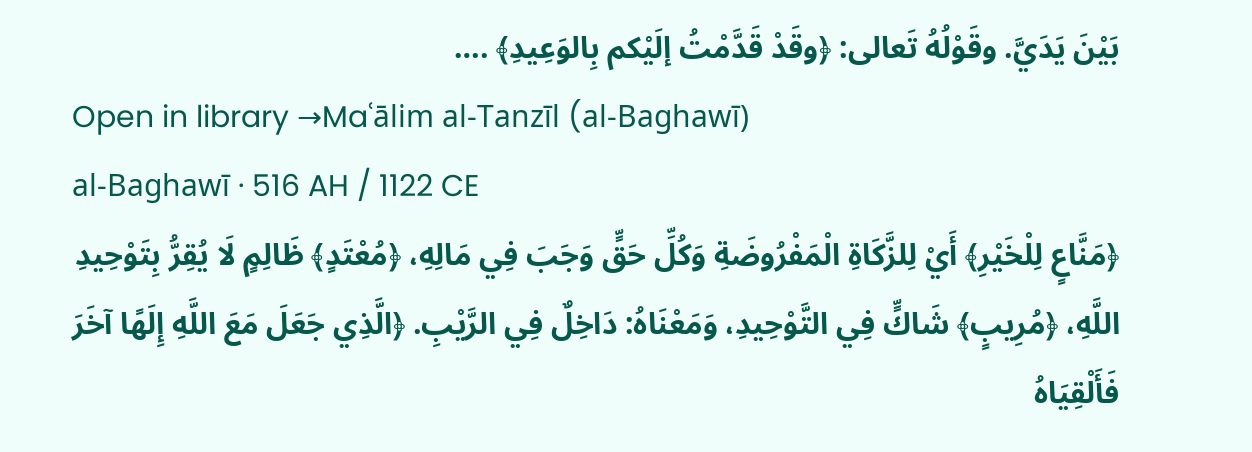بَيْنَ يَدَيَّ. وقَوْلُهُ تَعالى: ﴿وقَدْ قَدَّمْتُ إلَيْكم بِالوَعِيدِ﴾ .…
Open in library →Maʿālim al-Tanzīl (al-Baghawī)
al-Baghawī · 516 AH / 1122 CE
﴿مَنَّاعٍ لِلْخَيْرِ﴾ أَيْ لِلزَّكَاةِ الْمَفْرُوضَةِ وَكُلِّ حَقٍّ وَجَبَ فِي مَالِهِ، ﴿مُعْتَدٍ﴾ ظَالِمٍ لَا يُقِرُّ بِتَوْحِيدِ اللَّهِ، ﴿مُرِيبٍ﴾ شَاكٍّ فِي التَّوْحِيدِ، وَمَعْنَاهُ: دَاخِلٌ فِي الرَّيْبِ. ﴿الَّذِي جَعَلَ مَعَ اللَّهِ إِلَهًا آخَرَ فَأَلْقِيَاهُ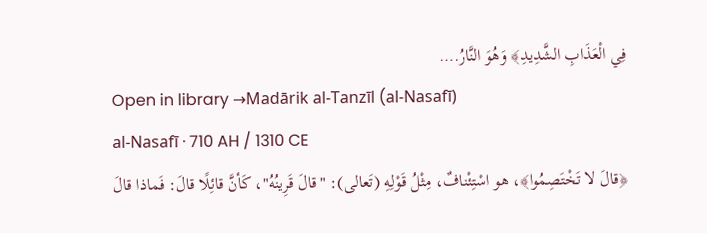فِي الْعَذَابِ الشَّدِيدِ﴾ وَهُوَ النَّارُ.…
Open in library →Madārik al-Tanzīl (al-Nasafī)
al-Nasafī · 710 AH / 1310 CE
﴿قالَ لا تَخْتَصِمُوا﴾، هو اسْتِئْنافٌ، مِثْلُ قَوْلِهِ (تَعالى): "قالَ قَرِينُهُ"، كَأنَّ قائِلًا قالَ: فَماذا قالَ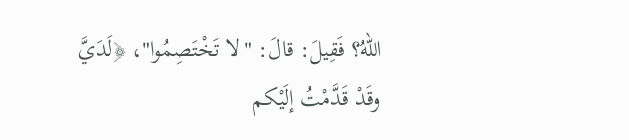اللهُ؟ فَقِيلَ: قالَ: "لا تَخْتَصِمُوا"، ﴿لَدَيَّ وقَدْ قَدَّمْتُ إلَيْكم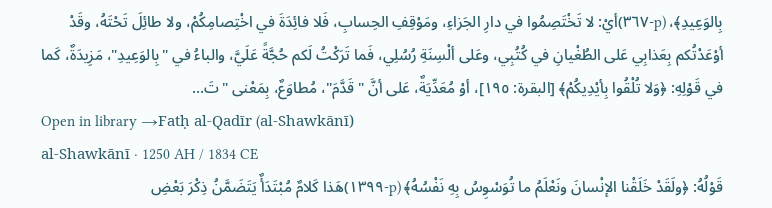بِالوَعِيدِ﴾، (p-٣٦٧)أيْ: لا تَخْتَصِمُوا في دارِ الجَزاءِ، ومَوْقِفِ الحِسابِ، فَلا فائِدَةَ في اخْتِصامِكُمْ، ولا طائِلَ تَحْتَهُ، وقَدْ أوْعَدْتُكم بِعَذابِي عَلى الطُغْيانِ في كُتُبِي، وعَلى ألْسِنَةِ رُسُلِي، فَما تَرَكْتُ لَكم حُجَّةً عَلَيَّ، والباءُ في "بِالوَعِيدِ"، مَزِيدَةٌ، كَما في قَوْلِهِ: ﴿وَلا تُلْقُوا بِأيْدِيكُمْ﴾ [البقرة: ١٩٥]، أوْ مُعَدِّيَةٌ، عَلى أنَّ "قَدَّمَ"، مُطاوَعٌ، بِمَعْنى "تَ…
Open in library →Fatḥ al-Qadīr (al-Shawkānī)
al-Shawkānī · 1250 AH / 1834 CE
قَوْلُهُ: ﴿ولَقَدْ خَلَقْنا الإنْسانَ ونَعْلَمُ ما تُوَسْوِسُ بِهِ نَفْسُهُ﴾ (p-١٣٩٩)هَذا كَلامٌ مُبْتَدَأٌ يَتَضَمَّنُ ذِكْرَ بَعْضِ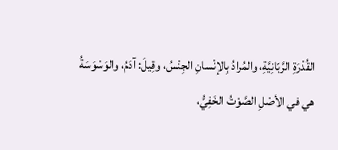القُدْرَةِ الرَّبّانِيَّةِ، والمُرادُ بِالإنْسانِ الجِنْسُ، وقِيلَ: آدَمُ، والوَسْوَسَةُ هي في الأصْلِ الصَّوْتُ الخَفِيُّ،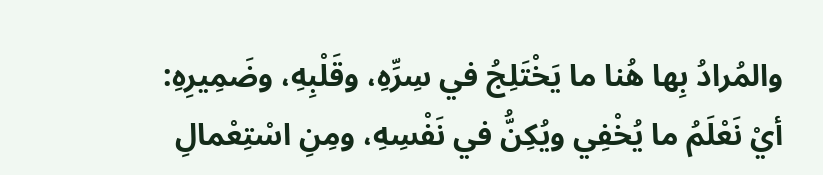والمُرادُ بِها هُنا ما يَخْتَلِجُ في سِرِّهِ، وقَلْبِهِ، وضَمِيرِهِ: أيْ نَعْلَمُ ما يُخْفِي ويُكِنُّ في نَفْسِهِ، ومِنِ اسْتِعْمالِ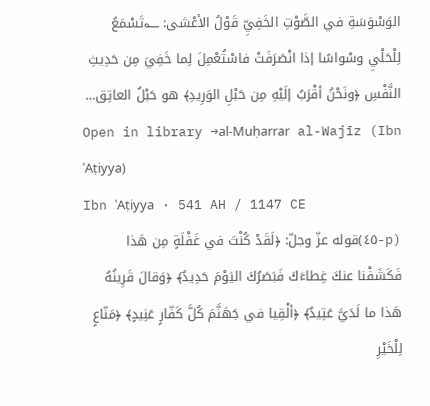الوَسْوَسَةِ في الصَّوْتِ الخَفِيِّ قَوْلُ الأعْشى: ؎تَسْمَعُ لِلْحَلْيِ وسْواسًا إذا انْصَرَفَتْ فاسْتُعْمِلَ لِما خَفِيَ مِن حَدِيثِ النَّفْسِ ﴿ونَحْنُ أقْرَبُ إلَيْهِ مِن حَبْلِ الوَرِيدِ﴾ هو حَبْلُ العاتِق…
Open in library →al-Muḥarrar al-Wajīz (Ibn ʿAṭiyya)
Ibn ʿAṭiyya · 541 AH / 1147 CE
(p-٤٥)قوله عزّ وجلّ: ﴿لَقَدْ كُنْتَ في غَفْلَةٍ مِن هَذا فَكَشَفْنا عنكَ غِطاءَكَ فَبَصَرُكَ اليَوْمَ حَدِيدٌ﴾ ﴿وَقالَ قَرِينُهُ هَذا ما لَدَيَّ عَتِيدٌ﴾ ﴿ألْقِيا في جَهَنَّمَ كُلَّ كَفّارٍ عَنِيدٍ﴾ ﴿مَنّاعٍ لِلْخَيْرِ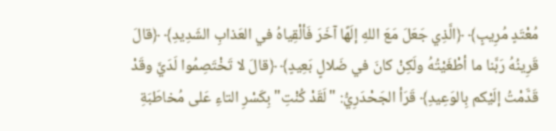مُعْتَدٍ مُرِيبٍ﴾ ﴿الَّذِي جَعَلَ مَعَ اللهِ إلَهًا آخَرَ فَألْقِياهُ في العَذابِ الشَدِيدِ﴾ ﴿قالَ قَرِينُهُ رَبَّنا ما أطْغَيْتُهُ ولَكِنْ كانَ في ضَلالٍ بَعِيدٍ﴾ ﴿قالَ لا تَخْتَصِمُوا لَدَيَّ وقَدْ قَدَّمْتُ إلَيْكم بِالوَعِيدِ﴾ قَرَأ الجَحْدَرِيُّ: "لَقَدْ كُنْتِ" بِكَسْرِ التاءِ عَلى مُخاطَبَةِ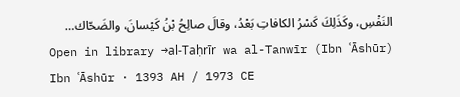النَفْسِ، وكَذَلِكَ كَسْرُ الكافاتِ بَعْدُ، وقالَ صالِحُ بْنُ كَيْسانَ، والضَحّاك…
Open in library →al-Taḥrīr wa al-Tanwīr (Ibn ʿĀshūr)
Ibn ʿĀshūr · 1393 AH / 1973 CE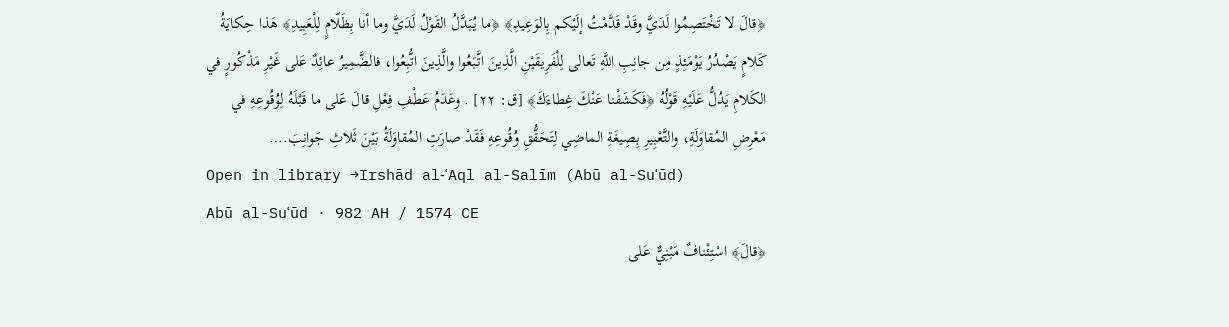﴿قالَ لا تَخْتَصِمُوا لَدَيَّ وقَدْ قَدَّمْتُ إلَيْكم بِالوَعِيدِ﴾ ﴿ما يُبَدَّلُ القَوْلُ لَدَيَّ وما أنا بِظَلّامٍ لِلْعَبِيدِ﴾ هَذا حِكايَةُ كَلامٍ يَصْدُرُ يَوْمَئِذٍ مِن جانِبِ اللَّهِ تَعالى لِلْفَرِيقَيْنِ الَّذِينَ اتَّبَعُوا والَّذِينَ اتُّبِعُوا، فالضَّمِيرُ عائِدٌ عَلى غَيْرِ مَذْكُورٍ في الكَلامِ يَدُلُّ عَلَيْهِ قَوْلُهُ ﴿فَكَشَفْنا عَنْكَ غِطاءَكَ﴾ [ق: ٢٢] . وعَدَمُ عَطْفِ فِعْلِ قالَ عَلى ما قَبْلَهُ لِوُقُوعِهِ في مَعْرِضِ المُقاوَلَةِ، والتَّعْبِيرِ بِصِيغَةِ الماضِي لِتَحَقُّقِ وُقُوعِهِ فَقَدْ صارَتِ المُقاوَلَةُ بَيْنَ ثَلاثِ جَوانِبَ.…
Open in library →Irshād al-ʿAql al-Salīm (Abū al-Suʿūd)
Abū al-Suʿūd · 982 AH / 1574 CE
﴿قالَ﴾ اسْتِئْنافٌ مَبْنِيٌّ عَلى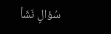سُؤالٍ نَشَأ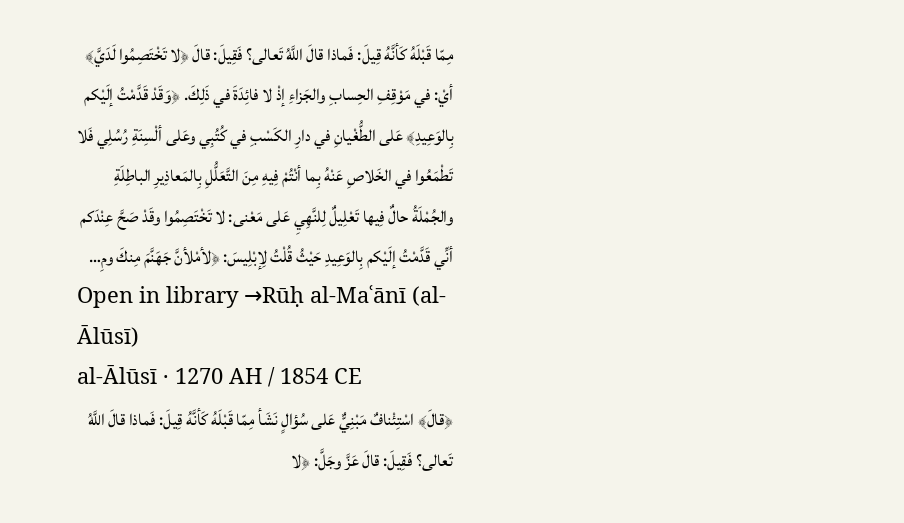مِمّا قَبْلَهُ كَأنَّهُ قِيلَ: فَماذا قالَ اللَّهُ تَعالى؟ فَقِيلَ: قالَ ﴿لا تَخْتَصِمُوا لَدَيَّ﴾ أيْ: في مَوْقِفِ الحِسابِ والجَزاءِ إذْ لا فائِدَةَ في ذَلِكَ. ﴿وَقَدْ قَدَّمْتُ إلَيْكم بِالوَعِيدِ﴾ عَلى الطُّغْيانِ في دارِ الكَسْبِ في كُتُبِي وعَلى ألْسِنَةِ رُسُلِي فَلا تَطْمَعُوا في الخَلاصِ عَنْهُ بِما أنْتُمْ فِيهِ مِنَ التَّعَلُّلِ بِالمَعاذِيرِ الباطِلَةِ والجُمْلَةُ حالٌ فِيها تَعْلِيلٌ لِلنَّهِيِ عَلى مَعْنى: لا تَخْتَصِمُوا وقَدْ صَحَّ عِنْدَكم أنِّي قَدَّمْتُ إلَيْكم بِالوَعِيدِ حَيْثُ قُلْتُ لِإبْلِيسَ: ﴿لأمْلأنَّ جَهَنَّمَ مِنكَ ومِ…
Open in library →Rūḥ al-Maʿānī (al-Ālūsī)
al-Ālūsī · 1270 AH / 1854 CE
﴿قالَ﴾ اسْتِئْنافٌ مَبْنِيٌّ عَلى سُؤالٍ نَشَأ مِمّا قَبْلَهُ كَأنَّهُ قِيلَ: فَماذا قالَ اللَّهُ تَعالى؟ فَقِيلَ: قالَ عَزَّ وجَلَّ: ﴿لا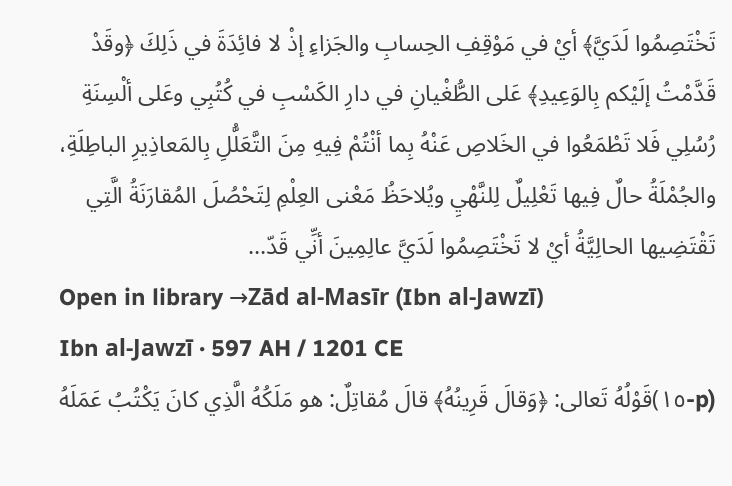تَخْتَصِمُوا لَدَيَّ﴾ أيْ في مَوْقِفِ الحِسابِ والجَزاءِ إذْ لا فائِدَةَ في ذَلِكَ ﴿وقَدْ قَدَّمْتُ إلَيْكم بِالوَعِيدِ﴾ عَلى الطُّغْيانِ في دارِ الكَسْبِ في كُتُبِي وعَلى ألْسِنَةِ رُسُلِي فَلا تَطْمَعُوا في الخَلاصِ عَنْهُ بِما أنْتُمْ فِيهِ مِنَ التَّعَلُّلِ بِالمَعاذِيرِ الباطِلَةِ، والجُمْلَةُ حالٌ فِيها تَعْلِيلٌ لِلنَّهْيِ ويُلاحَظُ مَعْنى العِلْمِ لِتَحْصُلَ المُقارَنَةُ الَّتِي تَقْتَضِيها الحالِيَّةُ أيْ لا تَخْتَصِمُوا لَدَيَّ عالِمِينَ أنِّي قَدّ…
Open in library →Zād al-Masīr (Ibn al-Jawzī)
Ibn al-Jawzī · 597 AH / 1201 CE
(p-١٥)قَوْلُهُ تَعالى: ﴿وَقالَ قَرِينُهُ﴾ قالَ مُقاتِلٌ: هو مَلَكُهُ الَّذِي كانَ يَكْتُبُ عَمَلَهُ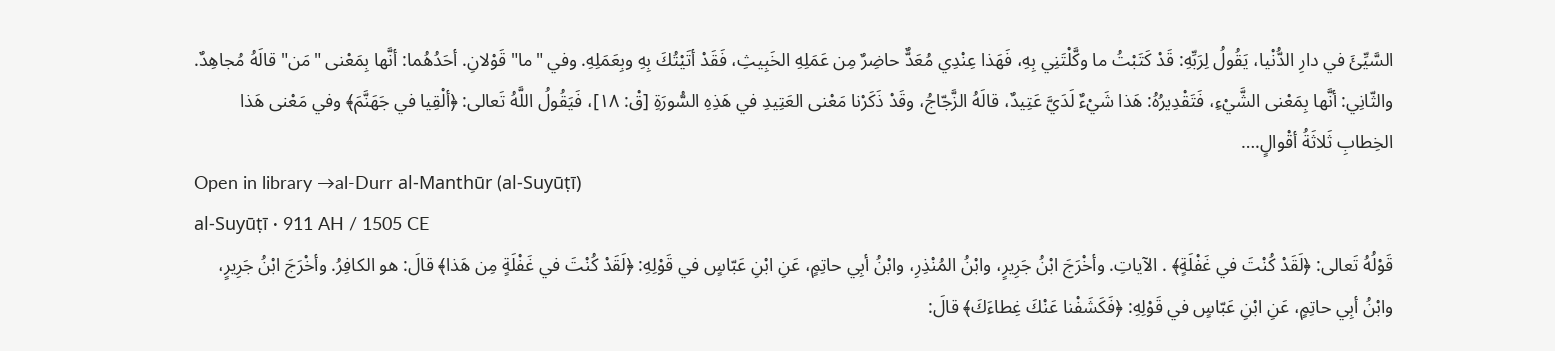السَّيِّئَ في دارِ الدُّنْيا، يَقُولُ لِرَبِّهِ: قَدْ كَتَبْتُ ما وكَّلْتَنِي بِهِ، فَهَذا عِنْدِي مُعَدٌّ حاضِرٌ مِن عَمَلِهِ الخَبِيثِ، فَقَدْ أتَيْتُكَ بِهِ وبِعَمَلِهِ. وفي "ما" قَوْلانِ. أحَدُهُما: أنَّها بِمَعْنى "مَن" قالَهُ مُجاهِدٌ. والثّانِي: أنَّها بِمَعْنى الشَّيْءِ، فَتَقْدِيرُهُ: هَذا شَيْءٌ لَدَيَّ عَتِيدٌ، قالَهُ الزَّجّاجُ، وقَدْ ذَكَرْنا مَعْنى العَتِيدِ في هَذِهِ السُّورَةِ [قْ: ١٨]، فَيَقُولُ اللَّهُ تَعالى: ﴿ألْقِيا في جَهَنَّمَ﴾ وفي مَعْنى هَذا الخِطابِ ثَلاثَةُ أقْوالٍ.…
Open in library →al-Durr al-Manthūr (al-Suyūṭī)
al-Suyūṭī · 911 AH / 1505 CE
قَوْلُهُ تَعالى: ﴿لَقَدْ كُنْتَ في غَفْلَةٍ﴾ . الآياتِ. وأخْرَجَ ابْنُ جَرِيرٍ، وابْنُ المُنْذِرِ، وابْنُ أبِي حاتِمٍ، عَنِ ابْنِ عَبّاسٍ في قَوْلِهِ: ﴿لَقَدْ كُنْتَ في غَفْلَةٍ مِن هَذا﴾ قالَ: هو الكافِرُ. وأخْرَجَ ابْنُ جَرِيرٍ، وابْنُ أبِي حاتِمٍ، عَنِ ابْنِ عَبّاسٍ في قَوْلِهِ: ﴿فَكَشَفْنا عَنْكَ غِطاءَكَ﴾ قالَ: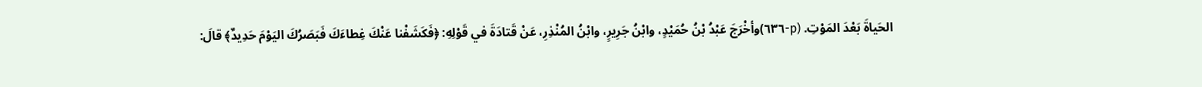الحَياةَ بَعْدَ المَوْتِ. (p-٦٣٦)وأخْرَجَ عَبْدُ بْنُ حُمَيْدٍ، وابْنُ جَرِيرٍ، وابْنُ المُنْذِرِ، عَنْ قَتادَةَ في قَوْلِهِ: ﴿فَكَشَفْنا عَنْكَ غِطاءَكَ فَبَصَرُكَ اليَوْمَ حَدِيدٌ﴾ قالَ: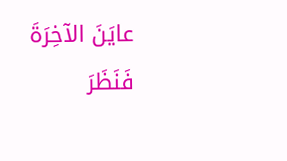عايَنَ الآخِرَةَ فَنَظَرَ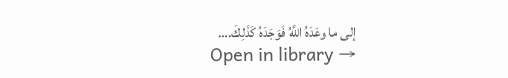إلى ما وعَدَهُ اللَّهُ فَوَجَدَهُ كَذَلِكَ.…
Open in library →